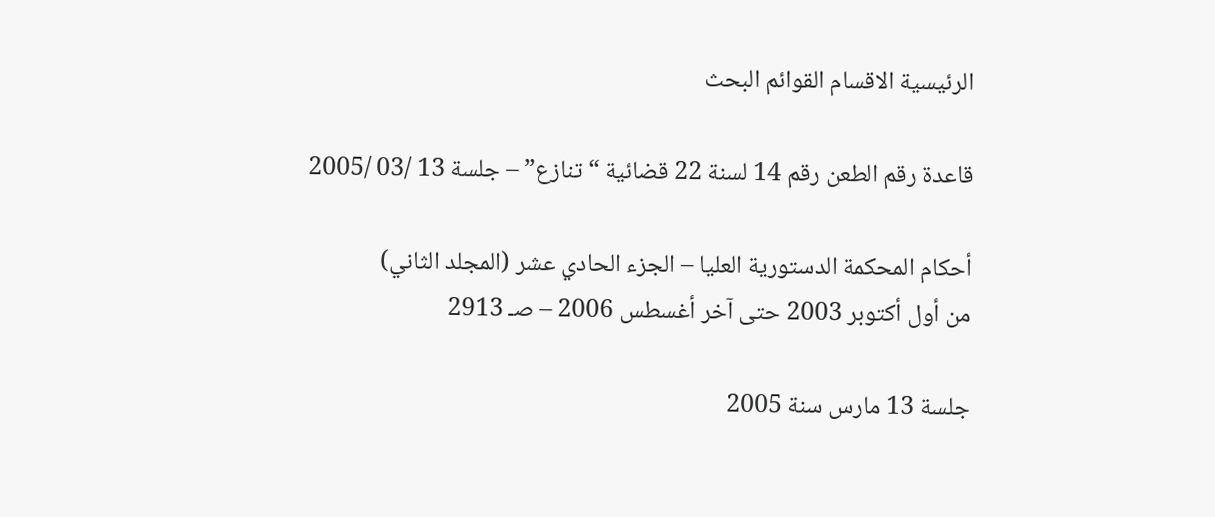الرئيسية الاقسام القوائم البحث

قاعدة رقم الطعن رقم 14 لسنة 22 قضائية “تنازع” – جلسة 13 /03 /2005

أحكام المحكمة الدستورية العليا – الجزء الحادي عشر (المجلد الثاني)
من أول أكتوبر 2003 حتى آخر أغسطس 2006 – صـ 2913

جلسة 13 مارس سنة 2005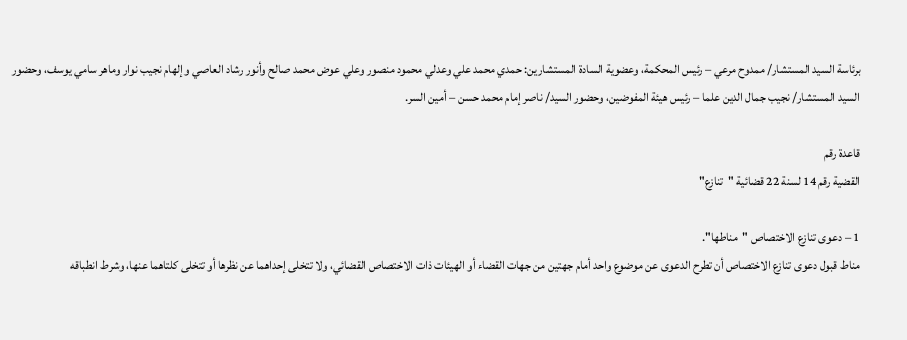برئاسة السيد المستشار/ ممدوح مرعي – رئيس المحكمة، وعضوية السادة المستشارين: حمدي محمد علي وعدلي محمود منصور وعلي عوض محمد صالح وأنور رشاد العاصي وإلهام نجيب نوار وماهر سامي يوسف، وحضور السيد المستشار/ نجيب جمال الدين علما – رئيس هيئة المفوضين، وحضور السيد/ ناصر إمام محمد حسن – أمين السر.

قاعدة رقم
القضية رقم 14 لسنة 22 قضائية "تنازع"

1 – دعوى تنازع الاختصاص "مناطها".
مناط قبول دعوى تنازع الاختصاص أن تطرح الدعوى عن موضوع واحد أمام جهتين من جهات القضاء أو الهيئات ذات الاختصاص القضائي، ولا تتخلى إحداهما عن نظرها أو تتخلى كلتاهما عنها، وشرط انطباقه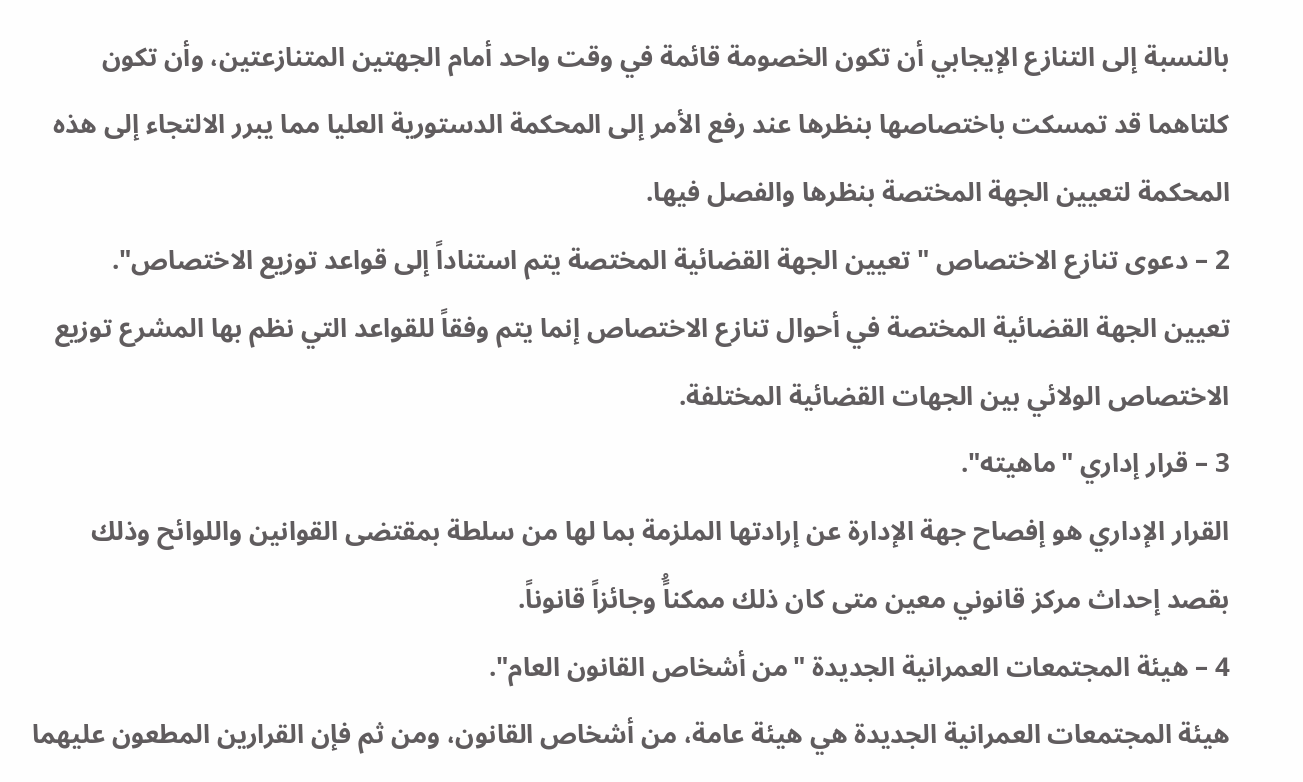بالنسبة إلى التنازع الإيجابي أن تكون الخصومة قائمة في وقت واحد أمام الجهتين المتنازعتين، وأن تكون كلتاهما قد تمسكت باختصاصها بنظرها عند رفع الأمر إلى المحكمة الدستورية العليا مما يبرر الالتجاء إلى هذه المحكمة لتعيين الجهة المختصة بنظرها والفصل فيها.
2 – دعوى تنازع الاختصاص "تعيين الجهة القضائية المختصة يتم استناداً إلى قواعد توزيع الاختصاص".
تعيين الجهة القضائية المختصة في أحوال تنازع الاختصاص إنما يتم وفقاً للقواعد التي نظم بها المشرع توزيع الاختصاص الولائي بين الجهات القضائية المختلفة.
3 – قرار إداري "ماهيته".
القرار الإداري هو إفصاح جهة الإدارة عن إرادتها الملزمة بما لها من سلطة بمقتضى القوانين واللوائح وذلك بقصد إحداث مركز قانوني معين متى كان ذلك ممكناًُ وجائزاً قانوناً.
4 – هيئة المجتمعات العمرانية الجديدة "من أشخاص القانون العام".
هيئة المجتمعات العمرانية الجديدة هي هيئة عامة، من أشخاص القانون، ومن ثم فإن القرارين المطعون عليهما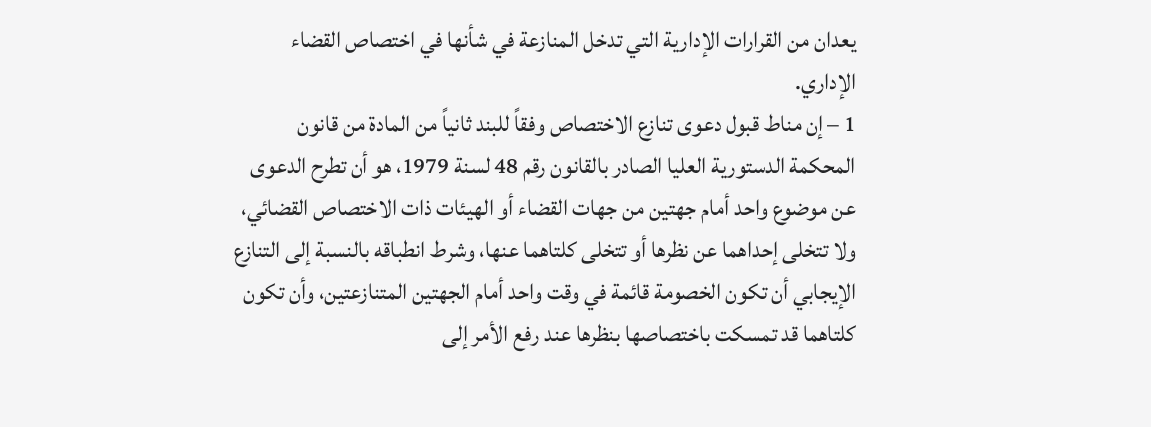يعدان من القرارات الإدارية التي تدخل المنازعة في شأنها في اختصاص القضاء الإداري.
1 – إن مناط قبول دعوى تنازع الاختصاص وفقاً للبند ثانياً من المادة من قانون المحكمة الدستورية العليا الصادر بالقانون رقم 48 لسنة 1979، هو أن تطرح الدعوى عن موضوع واحد أمام جهتين من جهات القضاء أو الهيئات ذات الاختصاص القضائي، ولا تتخلى إحداهما عن نظرها أو تتخلى كلتاهما عنها، وشرط انطباقه بالنسبة إلى التنازع الإيجابي أن تكون الخصومة قائمة في وقت واحد أمام الجهتين المتنازعتين، وأن تكون كلتاهما قد تمسكت باختصاصها بنظرها عند رفع الأمر إلى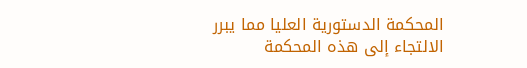المحكمة الدستورية العليا مما يبرر الالتجاء إلى هذه المحكمة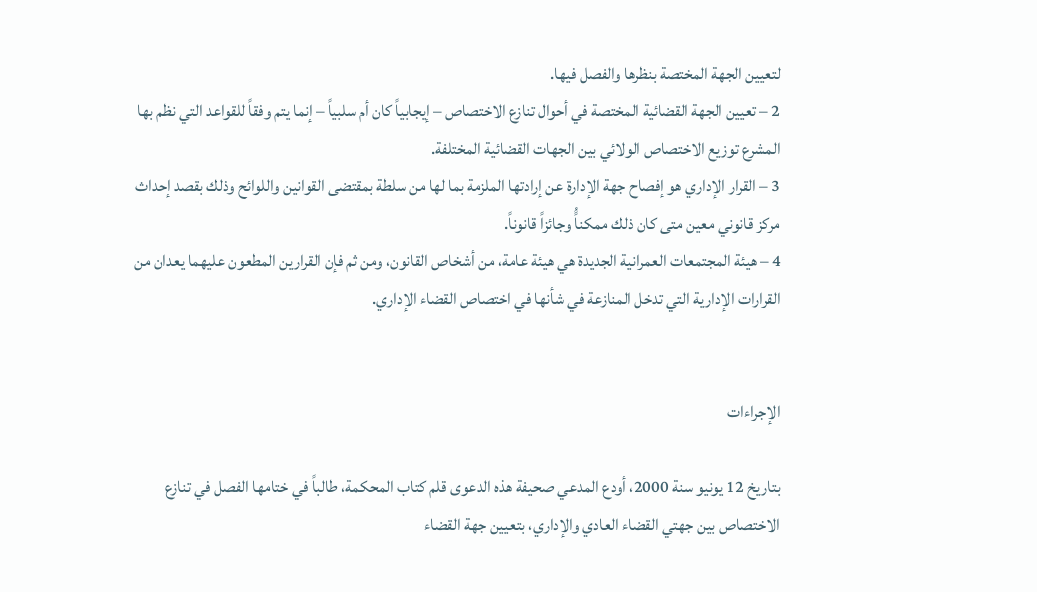لتعيين الجهة المختصة بنظرها والفصل فيها.
2 – تعيين الجهة القضائية المختصة في أحوال تنازع الاختصاص – إيجابياً كان أم سلبياً – إنما يتم وفقاً للقواعد التي نظم بها المشرع توزيع الاختصاص الولائي بين الجهات القضائية المختلفة.
3 – القرار الإداري هو إفصاح جهة الإدارة عن إرادتها الملزمة بما لها من سلطة بمقتضى القوانين واللوائح وذلك بقصد إحداث مركز قانوني معين متى كان ذلك ممكناًُ وجائزاً قانوناً.
4 – هيئة المجتمعات العمرانية الجديدة هي هيئة عامة، من أشخاص القانون، ومن ثم فإن القرارين المطعون عليهما يعدان من القرارات الإدارية التي تدخل المنازعة في شأنها في اختصاص القضاء الإداري.


الإجراءات

بتاريخ 12 يونيو سنة 2000، أودع المدعي صحيفة هذه الدعوى قلم كتاب المحكمة، طالباً في ختامها الفصل في تنازع الاختصاص بين جهتي القضاء العادي والإداري، بتعيين جهة القضاء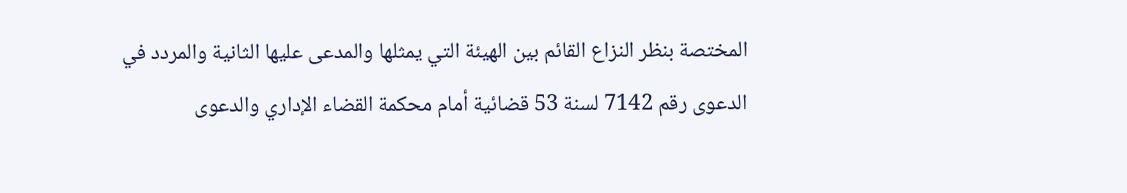المختصة بنظر النزاع القائم بين الهيئة التي يمثلها والمدعى عليها الثانية والمردد في الدعوى رقم 7142 لسنة 53 قضائية أمام محكمة القضاء الإداري والدعوى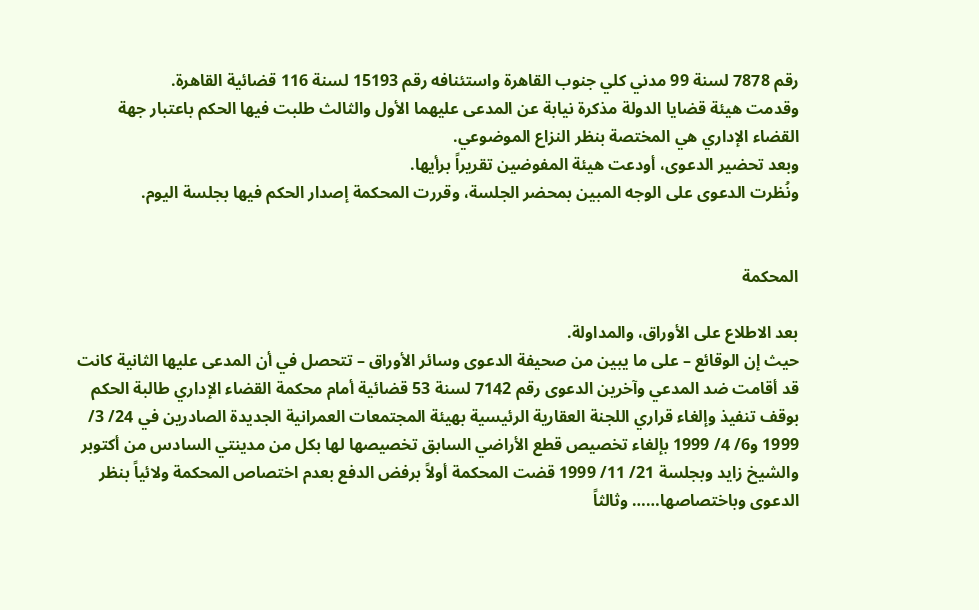رقم 7878 لسنة 99 مدني كلي جنوب القاهرة واستئنافه رقم 15193 لسنة 116 قضائية القاهرة.
وقدمت هيئة قضايا الدولة مذكرة نيابة عن المدعى عليهما الأول والثالث طلبت فيها الحكم باعتبار جهة القضاء الإداري هي المختصة بنظر النزاع الموضوعي.
وبعد تحضير الدعوى، أودعت هيئة المفوضين تقريراً برأيها.
ونُظرت الدعوى على الوجه المبين بمحضر الجلسة، وقررت المحكمة إصدار الحكم فيها بجلسة اليوم.


المحكمة

بعد الاطلاع على الأوراق، والمداولة.
حيث إن الوقائع – على ما يبين من صحيفة الدعوى وسائر الأوراق – تتحصل في أن المدعى عليها الثانية كانت قد أقامت ضد المدعي وآخرين الدعوى رقم 7142 لسنة 53 قضائية أمام محكمة القضاء الإداري طالبة الحكم بوقف تنفيذ وإلغاء قراري اللجنة العقارية الرئيسية بهيئة المجتمعات العمرانية الجديدة الصادرين في 24/ 3/ 1999 و6/ 4/ 1999 بإلغاء تخصيص قطع الأراضي السابق تخصيصها لها بكل من مدينتي السادس من أكتوبر والشيخ زايد وبجلسة 21/ 11/ 1999 قضت المحكمة أولاً برفض الدفع بعدم اختصاص المحكمة ولائياً بنظر الدعوى وباختصاصها…… وثالثاً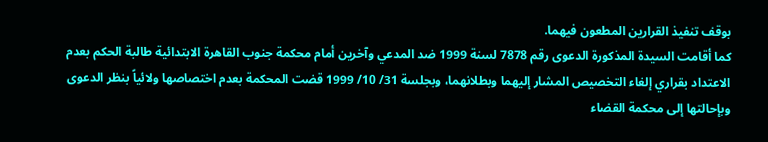بوقف تنفيذ القرارين المطعون فيهما.
كما أقامت السيدة المذكورة الدعوى رقم 7878 لسنة 1999 ضد المدعي وآخرين أمام محكمة جنوب القاهرة الابتدائية طالبة الحكم بعدم الاعتداد بقراري إلغاء التخصيص المشار إليهما وبطلانهما، وبجلسة 31/ 10/ 1999 قضت المحكمة بعدم اختصاصها ولائياً بنظر الدعوى وبإحالتها إلى محكمة القضاء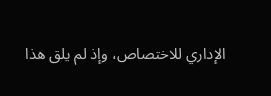الإداري للاختصاص، وإذ لم يلق هذا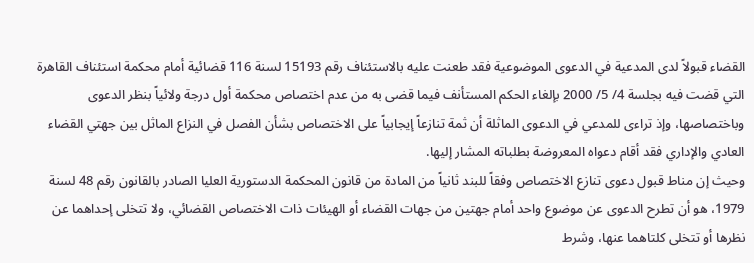القضاء قبولاً لدى المدعية في الدعوى الموضوعية فقد طعنت عليه بالاستئناف رقم 15193 لسنة 116 قضائية أمام محكمة استئناف القاهرة التي قضت فيه بجلسة 4/ 5/ 2000 بإلغاء الحكم المستأنف فيما قضى به من عدم اختصاص محكمة أول درجة ولائياً بنظر الدعوى وباختصاصها، وإذ تراءى للمدعي في الدعوى الماثلة أن ثمة تنازعاً إيجابياً على الاختصاص بشأن الفصل في النزاع الماثل بين جهتي القضاء العادي والإداري فقد أقام دعواه المعروضة بطلباته المشار إليها.
وحيث إن مناط قبول دعوى تنازع الاختصاص وفقاً للبند ثانياً من المادة من قانون المحكمة الدستورية العليا الصادر بالقانون رقم 48 لسنة 1979، هو أن تطرح الدعوى عن موضوع واحد أمام جهتين من جهات القضاء أو الهيئات ذات الاختصاص القضائي، ولا تتخلى إحداهما عن نظرها أو تتخلى كلتاهما عنها، وشرط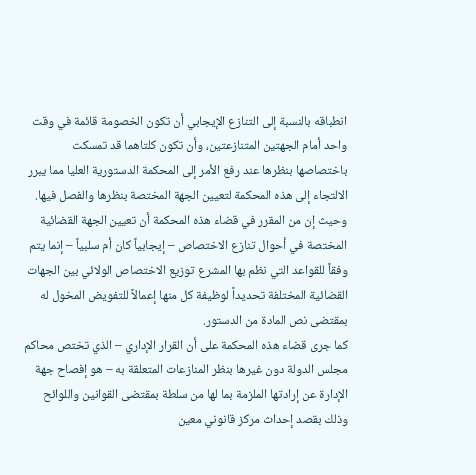انطباقه بالنسبة إلى التنازع الإيجابي أن تكون الخصومة قائمة في وقت واحد أمام الجهتين المتنازعتين، وأن تكون كلتاهما قد تمسكت باختصاصها بنظرها عند رفع الأمر إلى المحكمة الدستورية العليا مما يبرر الالتجاء إلى هذه المحكمة لتعيين الجهة المختصة بنظرها والفصل فيها.
وحيث إن من المقرر في قضاء هذه المحكمة أن تعيين الجهة القضائية المختصة في أحوال تنازع الاختصاص – إيجابياً كان أم سلبياً – إنما يتم وفقاً للقواعد التي نظم بها المشرع توزيع الاختصاص الولائي بين الجهات القضائية المختلفة تحديداً لوظيفة كل منها إعمالاً للتفويض المخول له بمقتضى نص المادة من الدستور.
كما جرى قضاء هذه المحكمة على أن القرار الإداري – الذي تختص محاكم مجلس الدولة دون غيرها بنظر المنازعات المتعلقة به – هو إفصاح جهة الإدارة عن إرادتها الملزمة بما لها من سلطة بمقتضى القوانين واللوائح وذلك بقصد إحداث مركز قانوني معين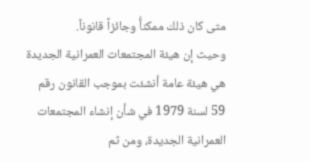متى كان ذلك ممكناًُ وجائزاً قانوناً.
وحيث إن هيئة المجتمعات العمرانية الجديدة هي هيئة عامة أنشئت بموجب القانون رقم 59 لسنة 1979 في شأن إنشاء المجتمعات العمرانية الجديدة، ومن ثم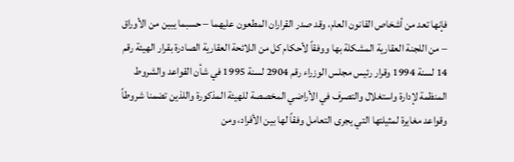فإنها تعد من أشخاص القانون العام، وقد صدر القراران المطعون عليهما – حسبما يبين من الأوراق – من اللجنة العقارية المشكلة بها ووفقاً لأحكام كل من اللائحة العقارية الصادرة بقرار الهيئة رقم 14 لسنة 1994 وقرار رئيس مجلس الوزراء رقم 2904 لسنة 1995 في شأن القواعد والشروط المنظمة لإدارة واستغلال والتصرف في الأراضي المخصصة للهيئة المذكورة واللذين تضمنا شروطاً وقواعد مغايرة لمثيلتها التي يجرى التعامل وفقاً لها بين الأفراد، ومن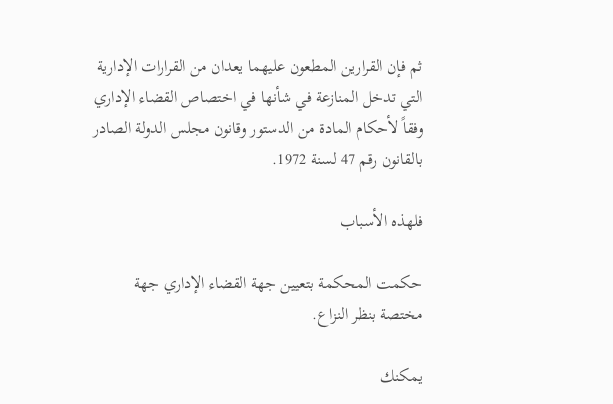ثم فإن القرارين المطعون عليهما يعدان من القرارات الإدارية التي تدخل المنازعة في شأنها في اختصاص القضاء الإداري وفقاً لأحكام المادة من الدستور وقانون مجلس الدولة الصادر بالقانون رقم 47 لسنة 1972.

فلهذه الأسباب

حكمت المحكمة بتعيين جهة القضاء الإداري جهة مختصة بنظر النزاع.

يمكنك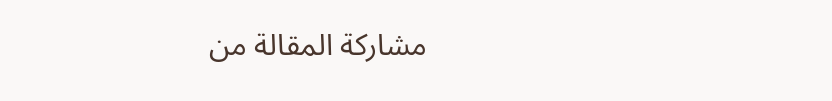مشاركة المقالة من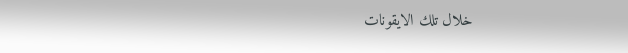خلال تلك الايقونات